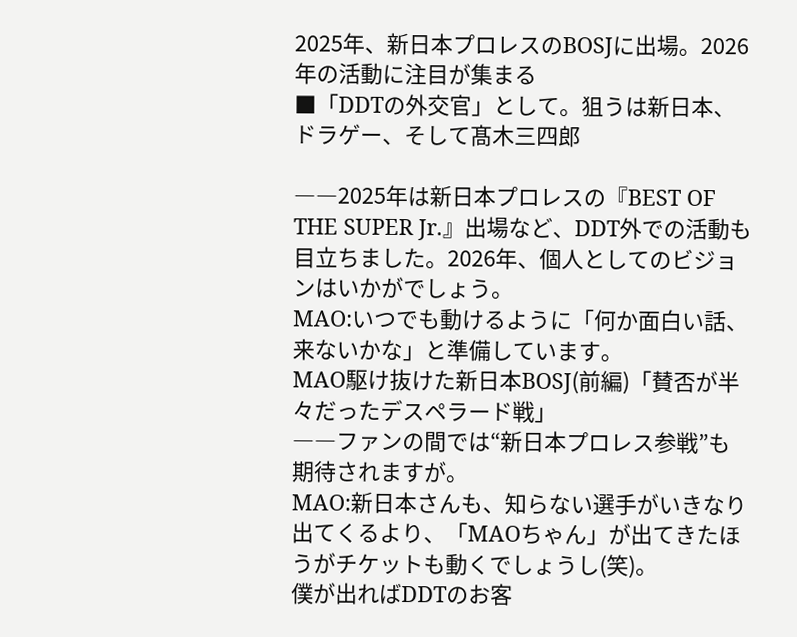2025年、新日本プロレスのBOSJに出場。2026年の活動に注目が集まる
■「DDTの外交官」として。狙うは新日本、ドラゲー、そして髙木三四郎

――2025年は新日本プロレスの『BEST OF THE SUPER Jr.』出場など、DDT外での活動も目立ちました。2026年、個人としてのビジョンはいかがでしょう。
MAO:いつでも動けるように「何か面白い話、来ないかな」と準備しています。
MAO駆け抜けた新日本BOSJ(前編)「賛否が半々だったデスペラード戦」
――ファンの間では“新日本プロレス参戦”も期待されますが。
MAO:新日本さんも、知らない選手がいきなり出てくるより、「MAOちゃん」が出てきたほうがチケットも動くでしょうし(笑)。
僕が出ればDDTのお客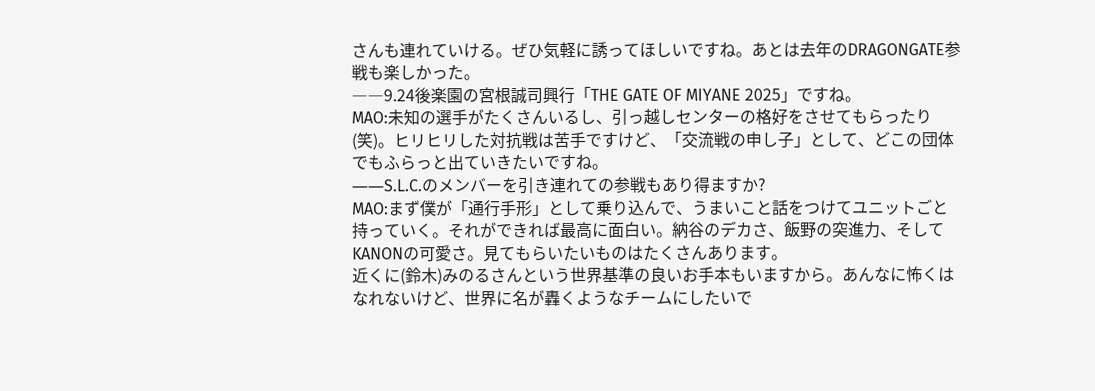さんも連れていける。ぜひ気軽に誘ってほしいですね。あとは去年のDRAGONGATE参戦も楽しかった。
――9.24後楽園の宮根誠司興行「THE GATE OF MIYANE 2025」ですね。
MAO:未知の選手がたくさんいるし、引っ越しセンターの格好をさせてもらったり(笑)。ヒリヒリした対抗戦は苦手ですけど、「交流戦の申し子」として、どこの団体でもふらっと出ていきたいですね。
――S.L.C.のメンバーを引き連れての参戦もあり得ますか?
MAO:まず僕が「通行手形」として乗り込んで、うまいこと話をつけてユニットごと持っていく。それができれば最高に面白い。納谷のデカさ、飯野の突進力、そしてKANONの可愛さ。見てもらいたいものはたくさんあります。
近くに(鈴木)みのるさんという世界基準の良いお手本もいますから。あんなに怖くはなれないけど、世界に名が轟くようなチームにしたいで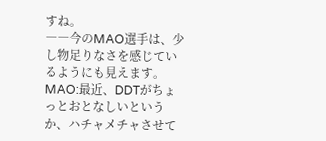すね。
――今のMAO選手は、少し物足りなさを感じているようにも見えます。
MAO:最近、DDTがちょっとおとなしいというか、ハチャメチャさせて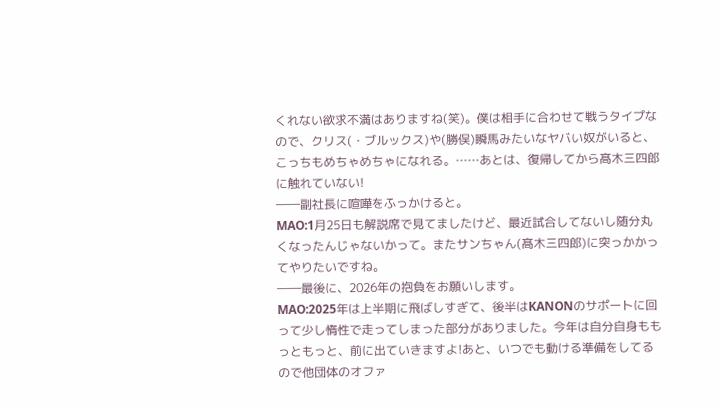くれない欲求不満はありますね(笑)。僕は相手に合わせて戦うタイプなので、クリス(・ブルックス)や(勝俣)瞬馬みたいなヤバい奴がいると、こっちもめちゃめちゃになれる。……あとは、復帰してから髙木三四郎に触れていない!
――副社長に喧嘩をふっかけると。
MAO:1月25日も解説席で見てましたけど、最近試合してないし随分丸くなったんじゃないかって。またサンちゃん(髙木三四郎)に突っかかってやりたいですね。
――最後に、2026年の抱負をお願いします。
MAO:2025年は上半期に飛ばしすぎて、後半はKANONのサポートに回って少し惰性で走ってしまった部分がありました。今年は自分自身ももっともっと、前に出ていきますよ!あと、いつでも動ける準備をしてるので他団体のオファ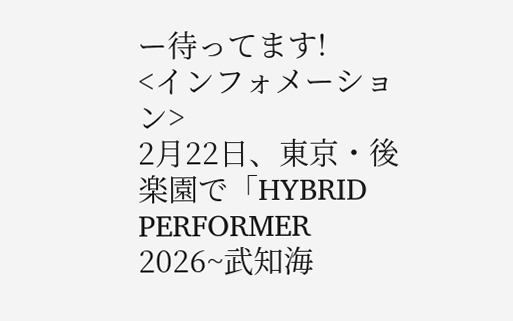ー待ってます!
<インフォメーション>
2月22日、東京・後楽園で「HYBRID PERFORMER 2026~武知海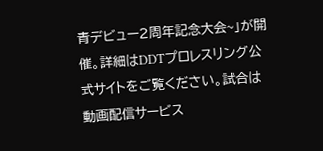青デビュー2周年記念大会~」が開催。詳細はDDTプロレスリング公式サイトをご覧ください。試合は動画配信サービス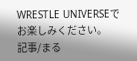WRESTLE UNIVERSEでお楽しみください。
記事/まる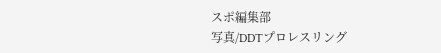スポ編集部
写真/DDTプロレスリング